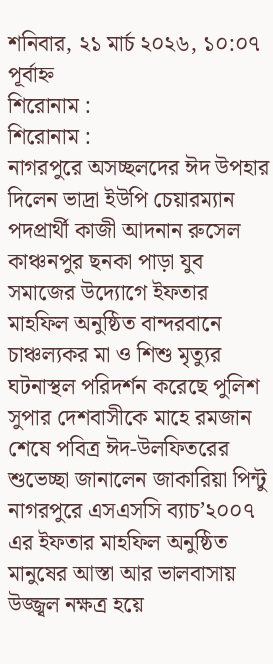শনিবার, ২১ মার্চ ২০২৬, ১০:০৭ পূর্বাহ্ন
শিরোনাম :
শিরোনাম :
নাগরপুরে অসচ্ছলদের ঈদ উপহার দিলেন ভাদ্রা ইউপি চেয়ারম্যান পদপ্রার্থী কাজী আদনান রুসেল কাঞ্চনপুর ছনকা পাড়া যুব সমাজের উদ্যোগে ইফতার মাহফিল অনুষ্ঠিত বান্দরবানে চাঞ্চল্যকর মা ও শিশু মৃত্যুর ঘটনাস্থল পরিদর্শন করেছে পুলিশ সুপার দেশবাসীকে মাহে রমজান শেষে পবিত্র ঈদ-উলফিতরের শুভেচ্ছা জানালেন জাকারিয়া পিন্টু নাগরপুরে এসএসসি ব্যাচ’২০০৭ এর ইফতার মাহফিল অনুষ্ঠিত মানুষের আস্তা আর ভালবাসায় উজ্জ্বল নক্ষত্র হয়ে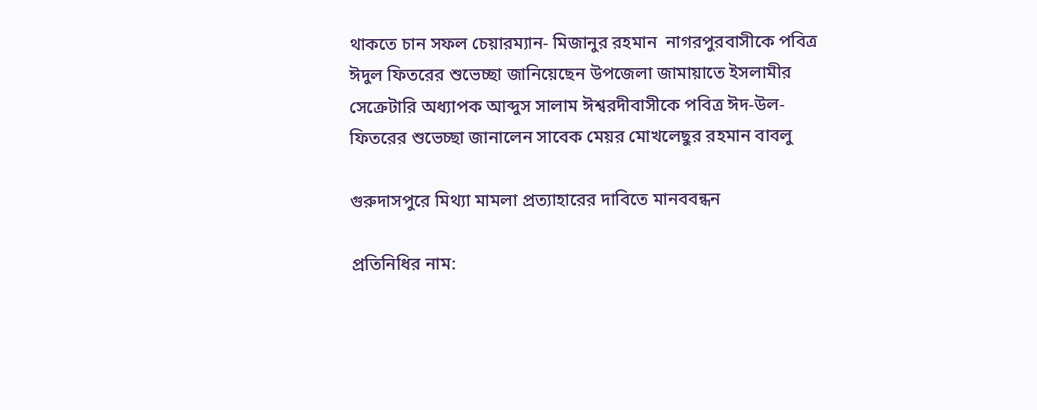থাকতে চান সফল চেয়ারম্যান- মিজানুর রহমান  নাগরপুরবাসীকে পবিত্র ঈদুল ফিতরের শুভেচ্ছা জানিয়েছেন উপজেলা জামায়াতে ইসলামীর সেক্রেটারি অধ্যাপক আব্দুস সালাম ঈশ্বরদীবাসীকে পবিত্র ঈদ-উল-ফিতরের শুভেচ্ছা জানালেন সাবেক মেয়র মোখলেছুর রহমান বাবলু

গুরুদাসপুরে মিথ্যা মামলা প্রত্যাহারের দাবিতে মানববন্ধন

প্রতিনিধির নাম: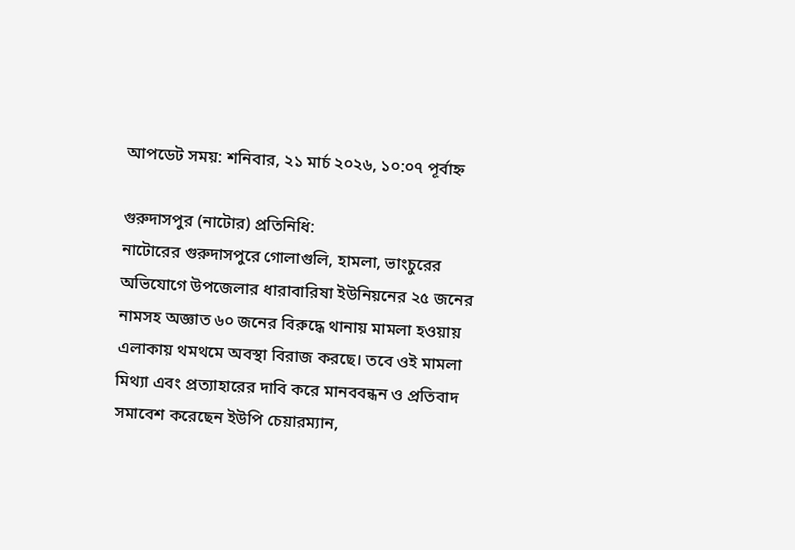আপডেট সময়: শনিবার, ২১ মার্চ ২০২৬, ১০:০৭ পূর্বাহ্ন

গুরুদাসপুর (নাটোর) প্রতিনিধি:
নাটোরের গুরুদাসপুরে গোলাগুলি, হামলা, ভাংচুরের অভিযোগে উপজেলার ধারাবারিষা ইউনিয়নের ২৫ জনের নামসহ অজ্ঞাত ৬০ জনের বিরুদ্ধে থানায় মামলা হওয়ায় এলাকায় থমথমে অবস্থা বিরাজ করছে। তবে ওই মামলা মিথ্যা এবং প্রত্যাহারের দাবি করে মানববন্ধন ও প্রতিবাদ সমাবেশ করেছেন ইউপি চেয়ারম্যান,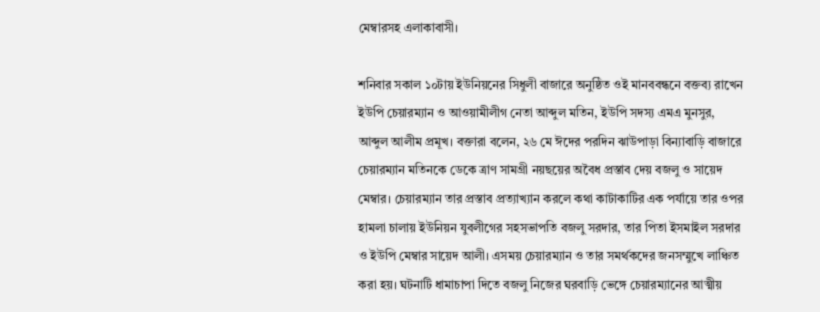মেম্বারসহ এলাকাবাসী।

শনিবার সকাল ১০টায় ইউনিয়নের সিধুলী বাজারে অনুষ্ঠিত ওই মানববন্ধনে বক্তব্য রাখেন ইউপি চেয়ারম্যান ও আওয়ামীলীগ নেতা আব্দুল মতিন, ইউপি সদস্য এমএ মুনসুর, আব্দুল আলীম প্রমূখ। বক্তারা বলেন, ২৬ মে ঈদের পরদিন ঝাউপাড়া বিন্যাবাড়ি বাজারে চেয়ারম্যান মতিনকে ডেকে ত্রাণ সামগ্রী নয়ছয়ের অবৈধ প্রস্তাব দেয় বজলু ও সায়েদ মেম্বার। চেয়ারম্যান তার প্রস্তাব প্রত্যাখ্যান করলে কথা কাটাকাটির এক পর্যায়ে তার ওপর হামলা চালায় ইউনিয়ন যুবলীগের সহসভাপতি বজলু সরদার, তার পিতা ইসমাইল সরদার ও ইউপি মেম্বার সায়েদ আলী। এসময় চেয়ারম্যান ও তার সমর্থকদের জনসম্মুখে লাঞ্চিত করা হয়। ঘটনাটি ধামাচাপা দিতে বজলু নিজের ঘরবাড়ি ভেঙ্গে চেয়ারম্যানের আত্মীয়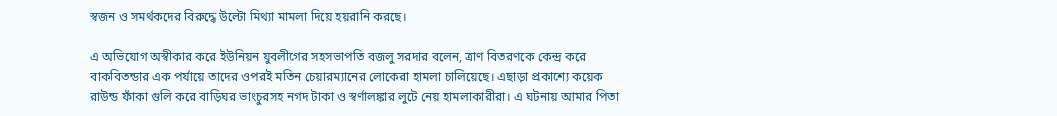স্বজন ও সমর্থকদের বিরুদ্ধে উল্টো মিথ্যা মামলা দিয়ে হয়রানি করছে।

এ অভিযোগ অস্বীকার করে ইউনিয়ন যুবলীগের সহসভাপতি বজলু সরদার বলেন, ত্রাণ বিতরণকে কেন্দ্র করে বাকবিতন্ডার এক পর্যায়ে তাদের ওপরই মতিন চেয়ারম্যানের লোকেরা হামলা চালিয়েছে। এছাড়া প্রকাশ্যে কয়েক রাউন্ড ফাঁকা গুলি করে বাড়িঘর ভাংচুরসহ নগদ টাকা ও স্বর্ণালঙ্কার লুটে নেয় হামলাকারীরা। এ ঘটনায় আমার পিতা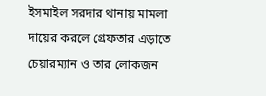ইসমাইল সরদার থানায় মামলা দায়ের করলে গ্রেফতার এড়াতে চেয়ারম্যান ও তার লোকজন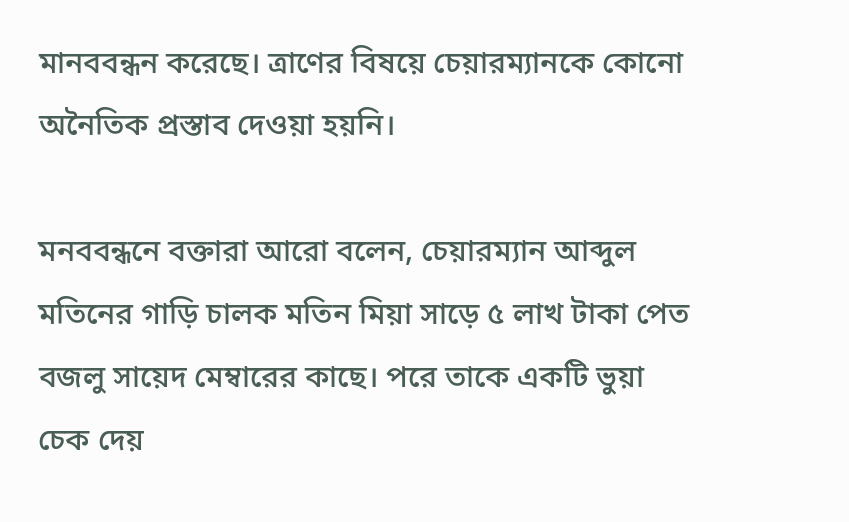মানববন্ধন করেছে। ত্রাণের বিষয়ে চেয়ারম্যানকে কোনো অনৈতিক প্রস্তাব দেওয়া হয়নি।

মনববন্ধনে বক্তারা আরো বলেন, চেয়ারম্যান আব্দুল মতিনের গাড়ি চালক মতিন মিয়া সাড়ে ৫ লাখ টাকা পেত বজলু সায়েদ মেম্বারের কাছে। পরে তাকে একটি ভুয়া চেক দেয়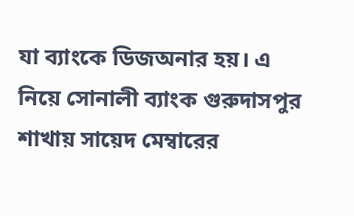যা ব্যাংকে ডিজঅনার হয়। এ নিয়ে সোনালী ব্যাংক গুরুদাসপুর শাখায় সায়েদ মেম্বারের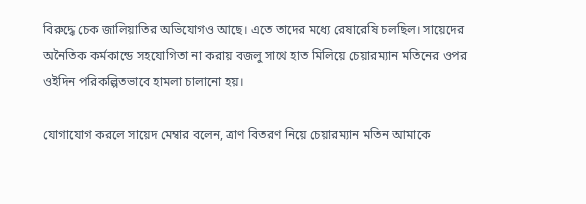বিরুদ্ধে চেক জালিয়াতির অভিযোগও আছে। এতে তাদের মধ্যে রেষারেষি চলছিল। সায়েদের অনৈতিক কর্মকান্ডে সহযোগিতা না করায় বজলু সাথে হাত মিলিয়ে চেয়ারম্যান মতিনের ওপর ওইদিন পরিকল্পিতভাবে হামলা চালানো হয়।

যোগাযোগ করলে সায়েদ মেম্বার বলেন, ত্রাণ বিতরণ নিয়ে চেয়ারম্যান মতিন আমাকে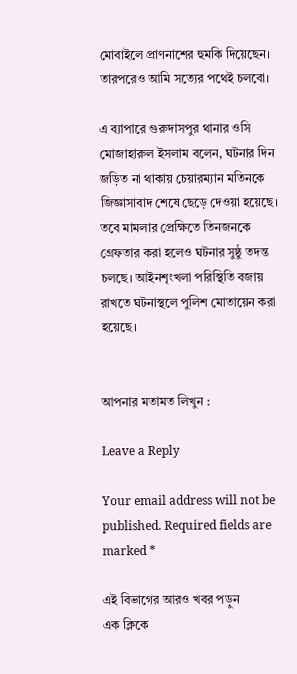মোবাইলে প্রাণনাশের হুমকি দিয়েছেন। তারপরেও আমি সত্যের পথেই চলবো।

এ ব্যাপারে গুরুদাসপুর থানার ওসি মোজাহারুল ইসলাম বলেন, ঘটনার দিন জড়িত না থাকায় চেয়ারম্যান মতিনকে জিজ্ঞাসাবাদ শেষে ছেড়ে দেওয়া হয়েছে। তবে মামলার প্রেক্ষিতে তিনজনকে গ্রেফতার করা হলেও ঘটনার সুষ্ঠু তদন্ত চলছে। আইনশৃংখলা পরিস্থিতি বজায় রাখতে ঘটনাস্থলে পুলিশ মোতায়েন করা হয়েছে।


আপনার মতামত লিখুন :

Leave a Reply

Your email address will not be published. Required fields are marked *

এই বিভাগের আরও খবর পড়ুন
এক ক্লিকে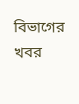বিভাগের খবর